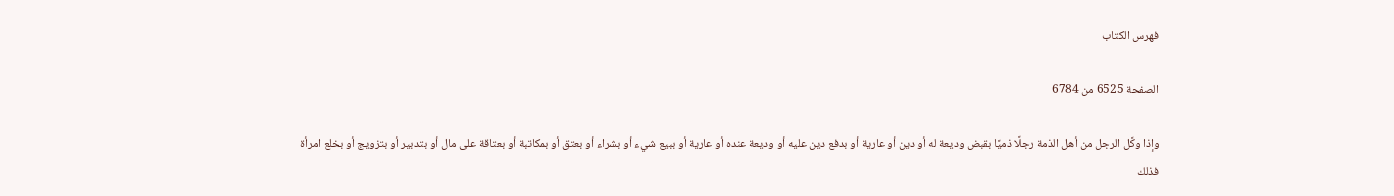فهرس الكتاب

الصفحة 6525 من 6784

وإذا وكَّل الرجل من أهل الذمة رجلًا ذميًا بقبض وديعة له أو دين أو عارية أو بدفع دين عليه أو وديعة عنده أو عارية أو ببيع شيء أو بشراء أو بعتق أو بمكاتبة أو بعتاقة على مال أو بتدبير أو بتزويج أو بخلع امرأة فذلك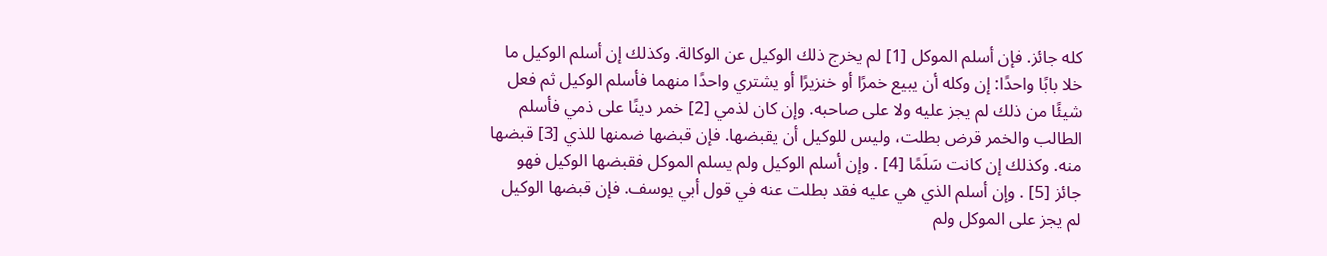كله جائز. فإن أسلم الموكل [1] لم يخرج ذلك الوكيل عن الوكالة. وكذلك إن أسلم الوكيل ما خلا بابًا واحدًا: إن وكله أن يبيع خمرًا أو خنزيرًا أو يشتري واحدًا منهما فأسلم الوكيل ثم فعل شيئًا من ذلك لم يجز عليه ولا على صاحبه. وإن كان لذمي [2] خمر دينًا على ذمي فأسلم الطالب والخمر قرض بطلت، وليس للوكيل أن يقبضها. فإن قبضها ضمنها للذي [3] قبضها منه. وكذلك إن كانت سَلَمًا [4] . وإن أسلم الوكيل ولم يسلم الموكل فقبضها الوكيل فهو جائز [5] . وإن أسلم الذي هي عليه فقد بطلت عنه في قول أبي يوسف. فإن قبضها الوكيل لم يجز على الموكل ولم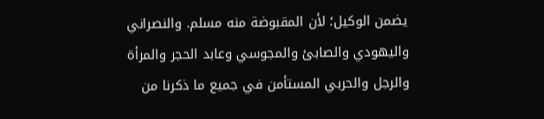يضمن الوكيل؛ لأن المقبوضة منه مسلم. والنصراني واليهودي والصابئ والمجوسي وعابد الحجر والمرأة والرجل والحربي المستأمن في جميع ما ذكرنا من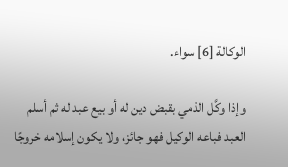الوكالة [6] سواء.

وإذا وكَّل الذمي بقبض دين له أو بيع عبد له ثم أسلم العبد فباعه الوكيل فهو جائز، ولا يكون إسلامه خروجًا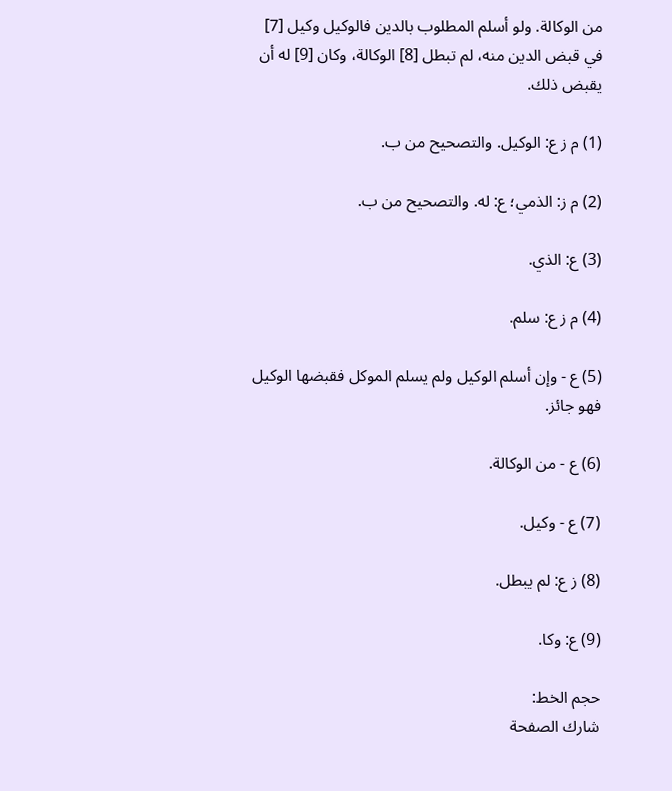من الوكالة. ولو أسلم المطلوب بالدين فالوكيل وكيل [7] في قبض الدين منه، لم تبطل [8] الوكالة، وكان [9] له أن يقبض ذلك.

(1) م ز ع: الوكيل. والتصحيح من ب.

(2) م ز: الذمي؛ ع: له. والتصحيح من ب.

(3) ع: الذي.

(4) م ز ع: سلم.

(5) ع - وإن أسلم الوكيل ولم يسلم الموكل فقبضها الوكيل فهو جائز.

(6) ع - من الوكالة.

(7) ع - وكيل.

(8) ز ع: لم يبطل.

(9) ع: وكا.

حجم الخط:
شارك الصفحة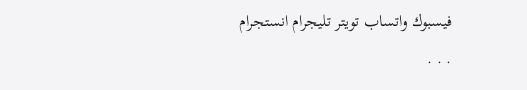فيسبوك واتساب تويتر تليجرام انستجرام
. . .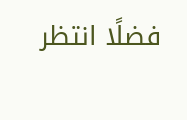فضلًا انتظر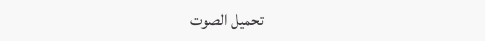تحميل الصوت